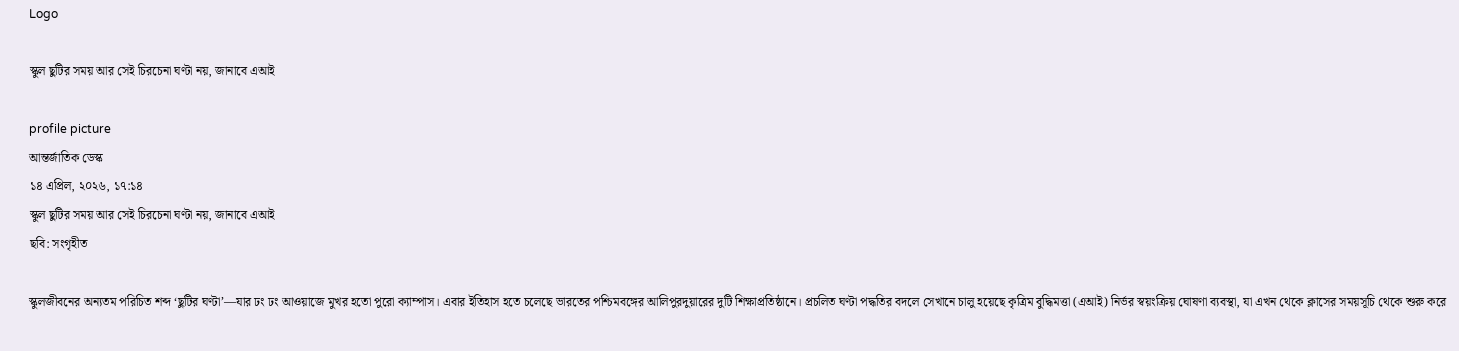Logo

স্কুল ছুটির সময় আর সেই চিরচেনা ঘণ্টা নয়, জানাবে এআই

profile picture
আন্তর্জাতিক ডেস্ক
১৪ এপ্রিল, ২০২৬, ১৭:১৪
স্কুল ছুটির সময় আর সেই চিরচেনা ঘণ্টা নয়, জানাবে এআই
ছবি: সংগৃহীত

স্কুলজীবনের অন্যতম পরিচিত শব্দ ‘ছুটির ঘণ্টা’—যার ঢং ঢং আওয়াজে মুখর হতো পুরো ক্যাম্পাস। এবার ইতিহাস হতে চলেছে ভারতের পশ্চিমবঙ্গের আলিপুরদুয়ারের দুটি শিক্ষাপ্রতিষ্ঠানে। প্রচলিত ঘণ্টা পদ্ধতির বদলে সেখানে চালু হয়েছে কৃত্রিম বুদ্ধিমত্তা (এআই) নির্ভর স্বয়ংক্রিয় ঘোষণা ব্যবস্থা, যা এখন থেকে ক্লাসের সময়সূচি থেকে শুরু করে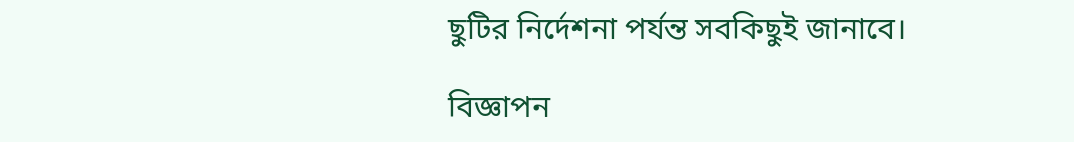ছুটির নির্দেশনা পর্যন্ত সবকিছুই জানাবে।

বিজ্ঞাপন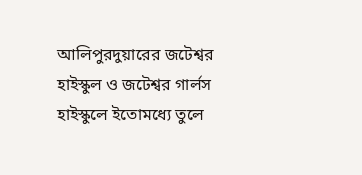আলিপুরদুয়ারের জটেশ্বর হাইস্কুল ও জটেশ্বর গার্লস হাইস্কুলে ইতোমধ্যে তুলে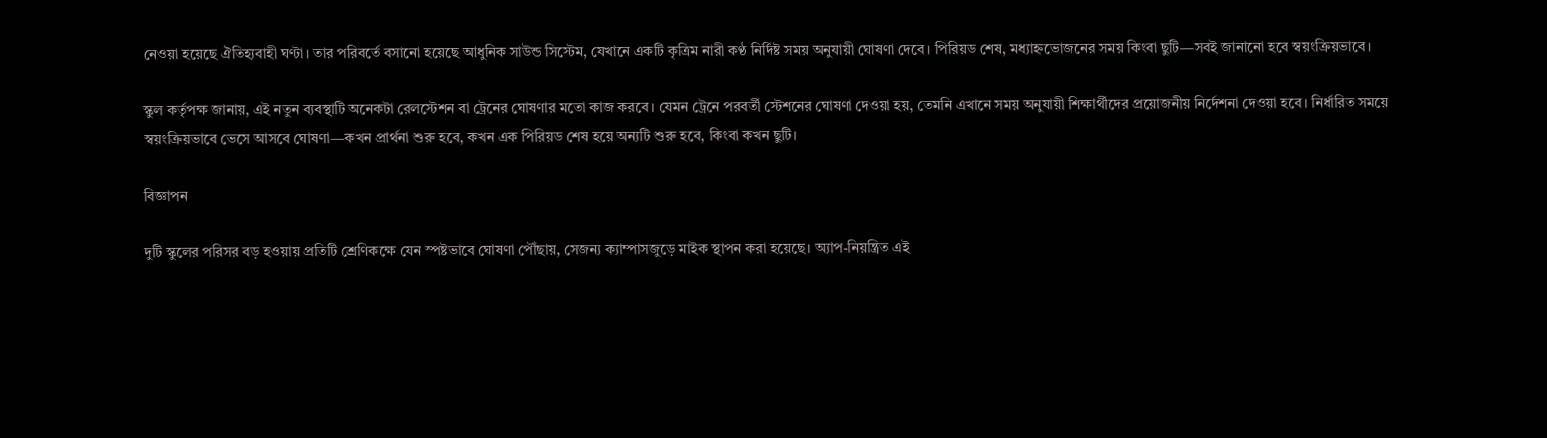নেওয়া হয়েছে ঐতিহ্যবাহী ঘণ্টা। তার পরিবর্তে বসানো হয়েছে আধুনিক সাউন্ড সিস্টেম, যেখানে একটি কৃত্রিম নারী কণ্ঠ নির্দিষ্ট সময় অনুযায়ী ঘোষণা দেবে। পিরিয়ড শেষ, মধ্যাহ্নভোজনের সময় কিংবা ছুটি—সবই জানানো হবে স্বয়ংক্রিয়ভাবে।

স্কুল কর্তৃপক্ষ জানায়, এই নতুন ব্যবস্থাটি অনেকটা রেলস্টেশন বা ট্রেনের ঘোষণার মতো কাজ করবে। যেমন ট্রেনে পরবর্তী স্টেশনের ঘোষণা দেওয়া হয়, তেমনি এখানে সময় অনুযায়ী শিক্ষার্থীদের প্রয়োজনীয় নির্দেশনা দেওয়া হবে। নির্ধারিত সময়ে স্বয়ংক্রিয়ভাবে ভেসে আসবে ঘোষণা—কখন প্রার্থনা শুরু হবে, কখন এক পিরিয়ড শেষ হয়ে অন্যটি শুরু হবে, কিংবা কখন ছুটি।

বিজ্ঞাপন

দুটি স্কুলের পরিসর বড় হওয়ায় প্রতিটি শ্রেণিকক্ষে যেন স্পষ্টভাবে ঘোষণা পৌঁছায়, সেজন্য ক্যাম্পাসজুড়ে মাইক স্থাপন করা হয়েছে। অ্যাপ-নিয়ন্ত্রিত এই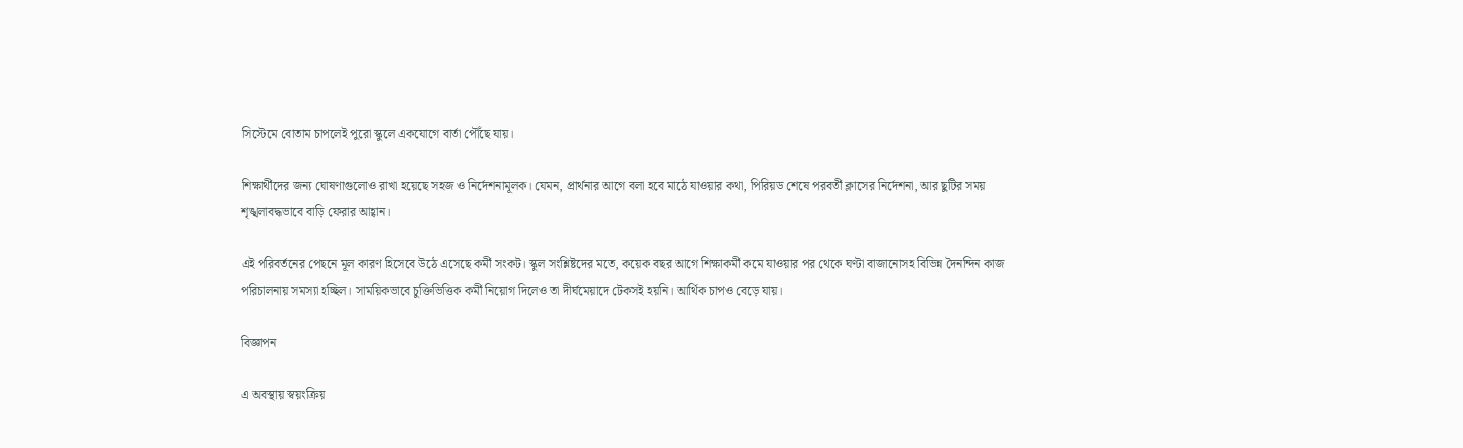সিস্টেমে বোতাম চাপলেই পুরো স্কুলে একযোগে বার্তা পৌঁছে যায়।

শিক্ষার্থীদের জন্য ঘোষণাগুলোও রাখা হয়েছে সহজ ও নির্দেশনামূলক। যেমন, প্রার্থনার আগে বলা হবে মাঠে যাওয়ার কথা, পিরিয়ড শেষে পরবর্তী ক্লাসের নির্দেশনা, আর ছুটির সময় শৃঙ্খলাবদ্ধভাবে বাড়ি ফেরার আহ্বান।

এই পরিবর্তনের পেছনে মূল কারণ হিসেবে উঠে এসেছে কর্মী সংকট। স্কুল সংশ্লিষ্টদের মতে, কয়েক বছর আগে শিক্ষাকর্মী কমে যাওয়ার পর থেকে ঘণ্টা বাজানোসহ বিভিন্ন দৈনন্দিন কাজ পরিচালনায় সমস্যা হচ্ছিল। সাময়িকভাবে চুক্তিভিত্তিক কর্মী নিয়োগ দিলেও তা দীর্ঘমেয়াদে টেকসই হয়নি। আর্থিক চাপও বেড়ে যায়।

বিজ্ঞাপন

এ অবস্থায় স্বয়ংক্রিয়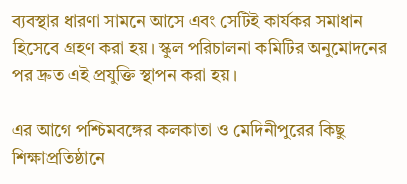ব্যবস্থার ধারণা সামনে আসে এবং সেটিই কার্যকর সমাধান হিসেবে গ্রহণ করা হয়। স্কুল পরিচালনা কমিটির অনুমোদনের পর দ্রুত এই প্রযুক্তি স্থাপন করা হয়।

এর আগে পশ্চিমবঙ্গের কলকাতা ও মেদিনীপুরের কিছু শিক্ষাপ্রতিষ্ঠানে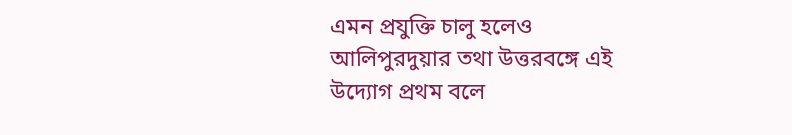এমন প্রযুক্তি চালু হলেও আলিপুরদুয়ার তথা উত্তরবঙ্গে এই উদ্যোগ প্রথম বলে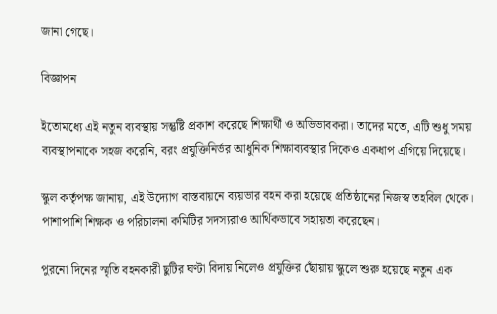জানা গেছে।

বিজ্ঞাপন

ইতোমধ্যে এই নতুন ব্যবস্থায় সন্তুষ্টি প্রকাশ করেছে শিক্ষার্থী ও অভিভাবকরা। তাদের মতে, এটি শুধু সময় ব্যবস্থাপনাকে সহজ করেনি, বরং প্রযুক্তিনির্ভর আধুনিক শিক্ষাব্যবস্থার দিকেও একধাপ এগিয়ে দিয়েছে।

স্কুল কর্তৃপক্ষ জানায়, এই উদ্যোগ বাস্তবায়নে ব্যয়ভার বহন করা হয়েছে প্রতিষ্ঠানের নিজস্ব তহবিল থেকে। পাশাপাশি শিক্ষক ও পরিচালনা কমিটির সদস্যরাও আর্থিকভাবে সহায়তা করেছেন।

পুরনো দিনের স্মৃতি বহনকারী ছুটির ঘণ্টা বিদায় নিলেও প্রযুক্তির ছোঁয়ায় স্কুলে শুরু হয়েছে নতুন এক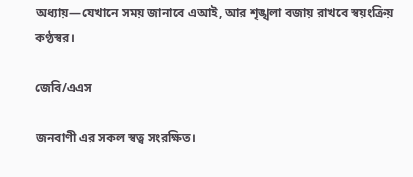অধ্যায়—যেখানে সময় জানাবে এআই, আর শৃঙ্খলা বজায় রাখবে স্বয়ংক্রিয় কণ্ঠস্বর।

জেবি/এএস

জনবাণী এর সকল স্বত্ব সংরক্ষিত।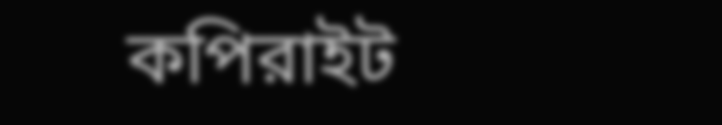কপিরাইট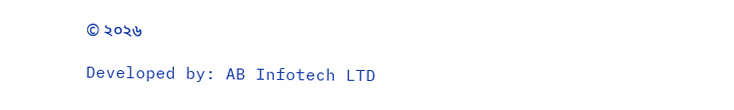© ২০২৬

Developed by: AB Infotech LTD